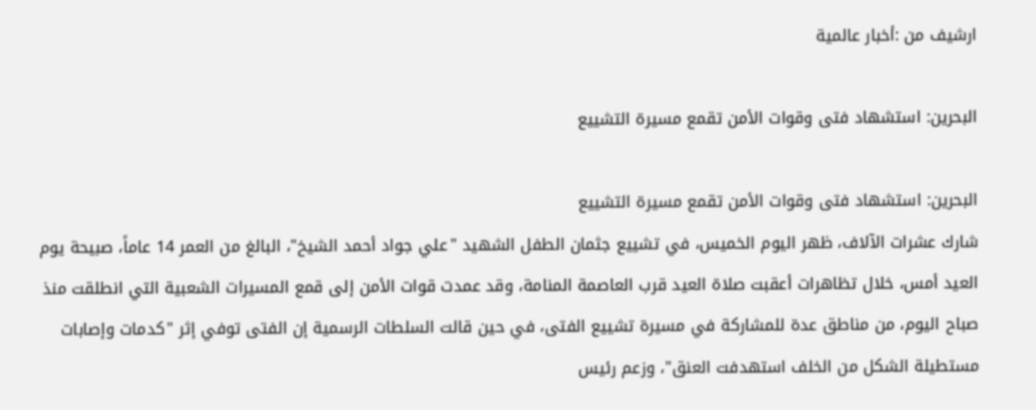ارشيف من :أخبار عالمية

البحرين: استشهاد فتى وقوات الأمن تقمع مسيرة التشييع

البحرين: استشهاد فتى وقوات الأمن تقمع مسيرة التشييع
شارك عشرات الآلاف، ظهر اليوم الخميس، في تشييع جثمان الطفل الشهيد "علي جواد أحمد الشيخ"، البالغ من العمر 14 عاماً، صبيحة يوم العيد أمس، خلال تظاهرات أعقبت صلاة العيد قرب العاصمة المنامة، وقد عمدت قوات الأمن إلى قمع المسيرات الشعبية التي انطلقت منذ صباح اليوم، من مناطق عدة للمشاركة في مسيرة تشييع الفتى، في حين قالت السلطات الرسمية إن الفتى توفي إثر "كدمات وإصابات مستطيلة الشكل من الخلف استهدفت العنق"، وزعم رئيس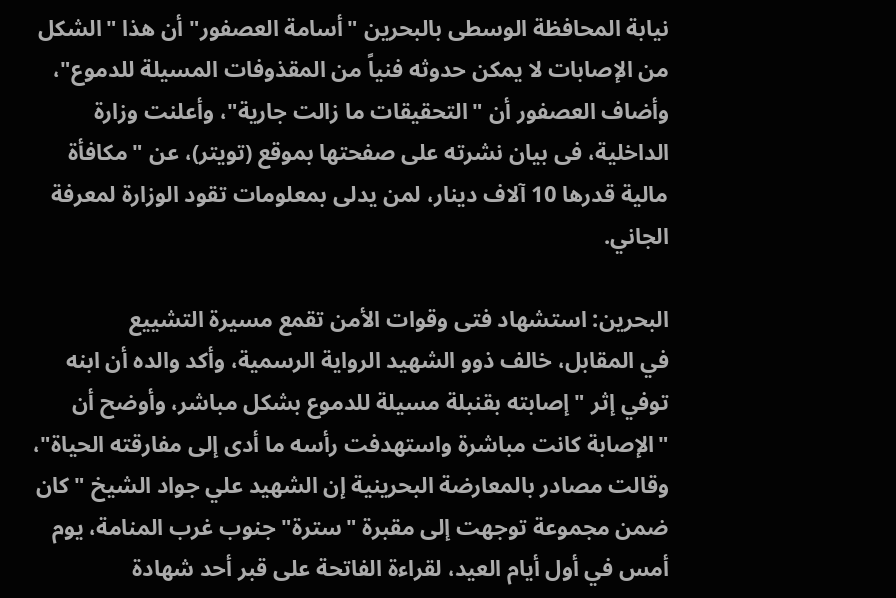نيابة المحافظة الوسطى بالبحرين "أسامة العصفور" أن هذا "الشكل من الإصابات لا يمكن حدوثه فنياً من المقذوفات المسيلة للدموع"، وأضاف العصفور أن "التحقيقات ما زالت جارية"، وأعلنت وزارة الداخلية، فى بيان نشرته على صفحتها بموقع (تويتر)، عن "مكافأة مالية قدرها 10 آلاف دينار، لمن يدلى بمعلومات تقود الوزارة لمعرفة الجاني.

البحرين: استشهاد فتى وقوات الأمن تقمع مسيرة التشييع
في المقابل، خالف ذوو الشهيد الرواية الرسمية، وأكد والده أن ابنه توفي إثر "إصابته بقنبلة مسيلة للدموع بشكل مباشر، وأوضح أن "الإصابة كانت مباشرة واستهدفت رأسه ما أدى إلى مفارقته الحياة"، وقالت مصادر بالمعارضة البحرينية إن الشهيد علي جواد الشيخ "كان ضمن مجموعة توجهت إلى مقبرة "سترة" جنوب غرب المنامة، يوم أمس في أول أيام العيد، لقراءة الفاتحة على قبر أحد شهادة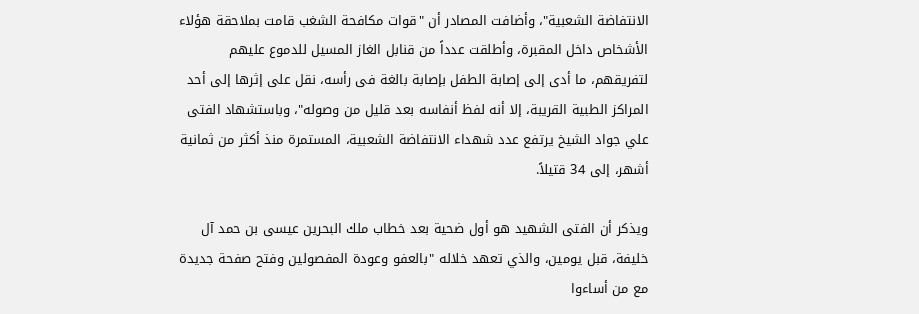الانتفاضة الشعبية"، وأضافت المصادر أن "قوات مكافحة الشغب قامت بملاحقة هؤلاء الأشخاص داخل المقبرة، وأطلقت عدداً من قنابل الغاز المسيل للدموع عليهم لتفريقهم، ما أدى إلى إصابة الطفل بإصابة بالغة فى رأسه، نقل على إثرها إلى أحد المراكز الطبية القريبة، إلا أنه لفظ أنفاسه بعد قليل من وصوله"، وباستشهاد الفتى علي جواد الشيخ يرتفع عدد شهداء الانتفاضة الشعبية، المستمرة منذ أكثر من ثمانية أشهر، إلى 34 قتيلاً.

ويذكر أن الفتى الشهيد هو أول ضحية بعد خطاب ملك البحرين عيسى بن حمد آل خليفة، قبل يومين، والذي تعهد خلاله "بالعفو وعودة المفصولين وفتح صفحة جديدة مع من أساءوا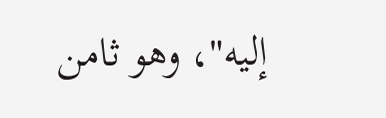إليه"، وهو ثامن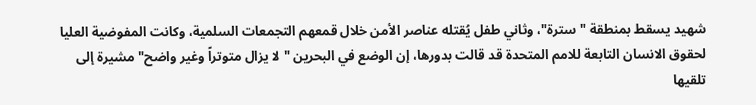شهيد يسقط بمنطقة "سترة"، وثاني طفل يُقتله عناصر الأمن خلال قمعهم التجمعات السلمية، وكانت المفوضية العليا لحقوق الانسان التابعة للامم المتحدة قد قالت بدورها، إن الوضع في البحرين "لا يزال متوتراً وغير واضح" مشيرة إلى تلقيها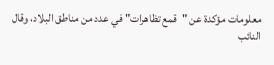معلومات مؤكدة عن "قمع تظاهرات" في عدد من مناطق البلاد، وقال النائب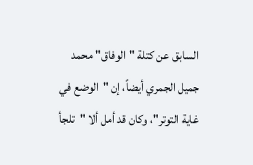السابق عن كتلة "الوفاق" محمد جميل الجمري أيضاً، إن "الوضع في غاية التوتر"، وكان قد أمل ألا "تلجأ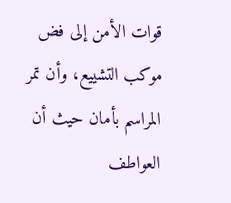قوات الأمن إلى فض موكب التشييع، وأن تمر المراسم بأمان حيث أن العواطف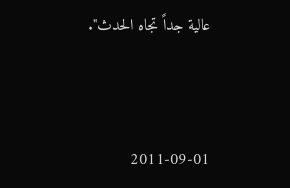عالية جداً تجاه الحدث".



2011-09-01